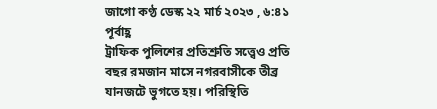জাগো কণ্ঠ ডেস্ক ২২ মার্চ ২০২৩ , ৬:৪১ পূর্বাহ্ণ
ট্রাফিক পুলিশের প্রতিশ্রুতি সত্ত্বেও প্রতি বছর রমজান মাসে নগরবাসীকে তীব্র যানজটে ভুগতে হয়। পরিস্থিতি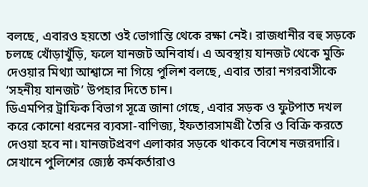বলছে, এবারও হয়তো ওই ভোগান্তি থেকে রক্ষা নেই। রাজধানীর বহু সড়কে চলছে খোঁড়াখুঁড়ি, ফলে যানজট অনিবার্য। এ অবস্থায় যানজট থেকে মুক্তি দেওয়ার মিথ্যা আশ্বাসে না গিয়ে পুলিশ বলছে, এবার তারা নগরবাসীকে ‘সহনীয় যানজট’ উপহার দিতে চান।
ডিএমপির ট্রাফিক বিভাগ সূত্রে জানা গেছে, এবার সড়ক ও ফুটপাত দখল করে কোনো ধরনের ব্যবসা-বাণিজ্য, ইফতারসামগ্রী তৈরি ও বিক্রি করতে দেওয়া হবে না। যানজটপ্রবণ এলাকার সড়কে থাকবে বিশেষ নজরদারি। সেখানে পুলিশের জ্যেষ্ঠ কর্মকর্তারাও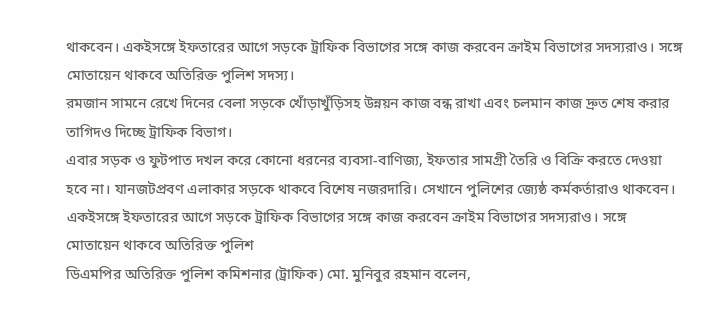থাকবেন। একইসঙ্গে ইফতারের আগে সড়কে ট্রাফিক বিভাগের সঙ্গে কাজ করবেন ক্রাইম বিভাগের সদস্যরাও। সঙ্গে মোতায়েন থাকবে অতিরিক্ত পুলিশ সদস্য।
রমজান সামনে রেখে দিনের বেলা সড়কে খোঁড়াখুঁড়িসহ উন্নয়ন কাজ বন্ধ রাখা এবং চলমান কাজ দ্রুত শেষ করার তাগিদও দিচ্ছে ট্রাফিক বিভাগ।
এবার সড়ক ও ফুটপাত দখল করে কোনো ধরনের ব্যবসা-বাণিজ্য, ইফতার সামগ্রী তৈরি ও বিক্রি করতে দেওয়া হবে না। যানজটপ্রবণ এলাকার সড়কে থাকবে বিশেষ নজরদারি। সেখানে পুলিশের জ্যেষ্ঠ কর্মকর্তারাও থাকবেন। একইসঙ্গে ইফতারের আগে সড়কে ট্রাফিক বিভাগের সঙ্গে কাজ করবেন ক্রাইম বিভাগের সদস্যরাও। সঙ্গে মোতায়েন থাকবে অতিরিক্ত পুলিশ
ডিএমপির অতিরিক্ত পুলিশ কমিশনার (ট্রাফিক) মো. মুনিবুর রহমান বলেন,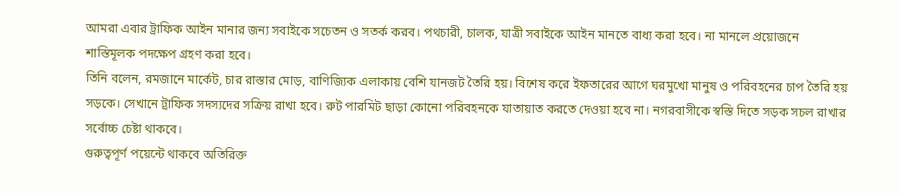আমরা এবার ট্রাফিক আইন মানার জন্য সবাইকে সচেতন ও সতর্ক করব। পথচারী, চালক, যাত্রী সবাইকে আইন মানতে বাধ্য করা হবে। না মানলে প্রয়োজনে শাস্তিমূলক পদক্ষেপ গ্রহণ করা হবে।
তিনি বলেন, রমজানে মার্কেট, চার রাস্তার মোড়, বাণিজ্যিক এলাকায় বেশি যানজট তৈরি হয়। বিশেষ করে ইফতারের আগে ঘরমুখো মানুষ ও পরিবহনের চাপ তৈরি হয় সড়কে। সেখানে ট্রাফিক সদস্যদের সক্রিয় রাখা হবে। রুট পারমিট ছাড়া কোনো পরিবহনকে যাতায়াত করতে দেওয়া হবে না। নগরবাসীকে স্বস্তি দিতে সড়ক সচল রাখার সর্বোচ্চ চেষ্টা থাকবে।
গুরুত্বপূর্ণ পয়েন্টে থাকবে অতিরিক্ত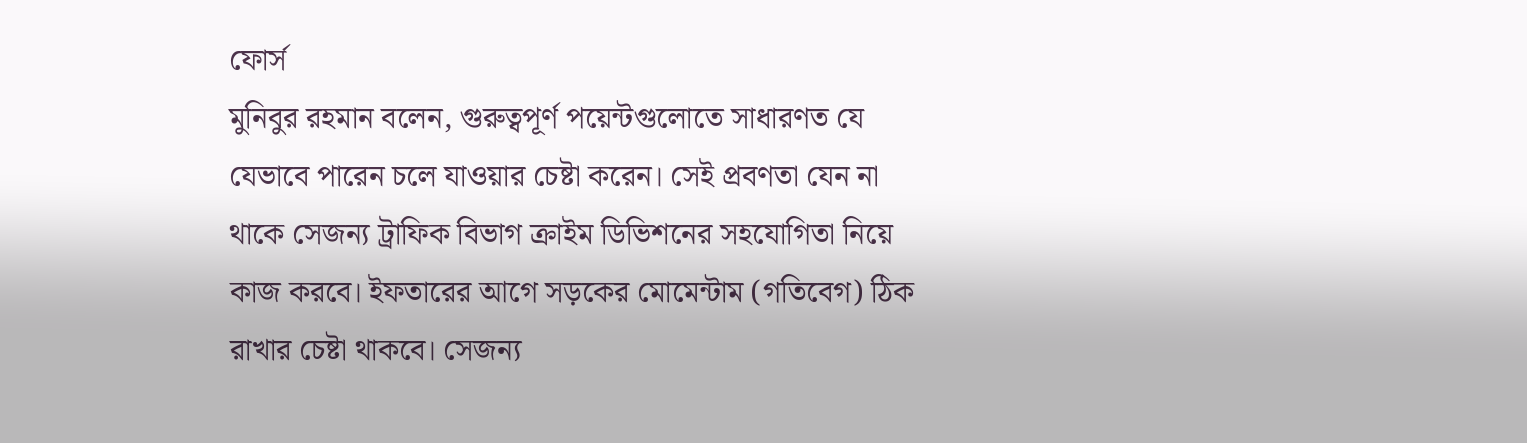ফোর্স
মুনিবুর রহমান বলেন, গুরুত্বপূর্ণ পয়েন্টগুলোতে সাধারণত যে যেভাবে পারেন চলে যাওয়ার চেষ্টা করেন। সেই প্রবণতা যেন না থাকে সেজন্য ট্রাফিক বিভাগ ক্রাইম ডিভিশনের সহযোগিতা নিয়ে কাজ করবে। ইফতারের আগে সড়কের মোমেন্টাম (গতিবেগ) ঠিক রাখার চেষ্টা থাকবে। সেজন্য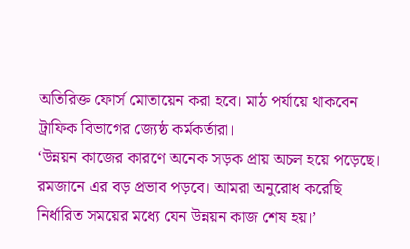অতিরিক্ত ফোর্স মোতায়েন করা হবে। মাঠ পর্যায়ে থাকবেন ট্রাফিক বিভাগের জ্যেষ্ঠ কর্মকর্তারা।
‘উন্নয়ন কাজের কারণে অনেক সড়ক প্রায় অচল হয়ে পড়েছে। রমজানে এর বড় প্রভাব পড়বে। আমরা অনুরোধ করেছি নির্ধারিত সময়ের মধ্যে যেন উন্নয়ন কাজ শেষ হয়।’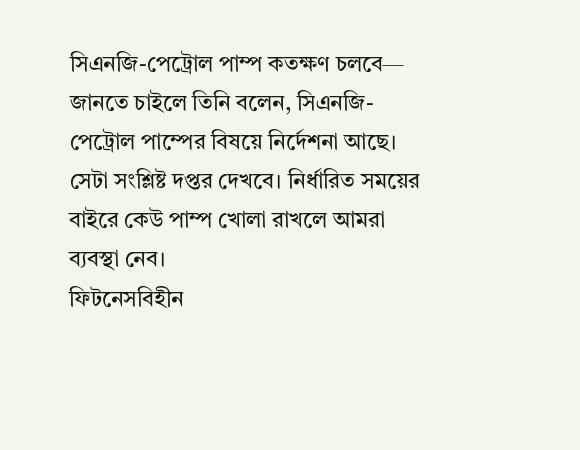সিএনজি-পেট্রোল পাম্প কতক্ষণ চলবে— জানতে চাইলে তিনি বলেন, সিএনজি-পেট্রোল পাম্পের বিষয়ে নির্দেশনা আছে। সেটা সংশ্লিষ্ট দপ্তর দেখবে। নির্ধারিত সময়ের বাইরে কেউ পাম্প খোলা রাখলে আমরা ব্যবস্থা নেব।
ফিটনেসবিহীন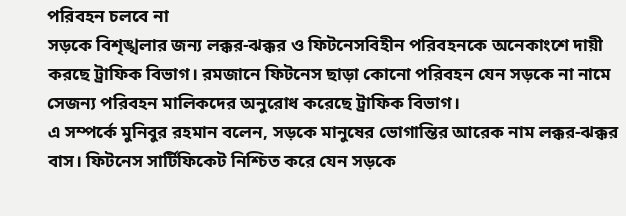পরিবহন চলবে না
সড়কে বিশৃঙ্খলার জন্য লক্কর-ঝক্কর ও ফিটনেসবিহীন পরিবহনকে অনেকাংশে দায়ী করছে ট্রাফিক বিভাগ। রমজানে ফিটনেস ছাড়া কোনো পরিবহন যেন সড়কে না নামে সেজন্য পরিবহন মালিকদের অনুরোধ করেছে ট্রাফিক বিভাগ।
এ সম্পর্কে মুনিবুর রহমান বলেন, সড়কে মানুষের ভোগান্তির আরেক নাম লক্কর-ঝক্কর বাস। ফিটনেস সার্টিফিকেট নিশ্চিত করে যেন সড়কে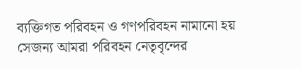ব্যক্তিগত পরিবহন ও গণপরিবহন নামানো হয় সেজন্য আমরা পরিবহন নেতৃবৃন্দের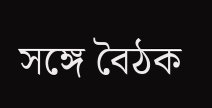সঙ্গে বৈঠক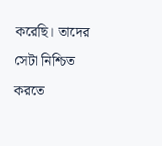করেছি। তাদের সেটা নিশ্চিত করতে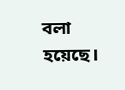বলা হয়েছে।